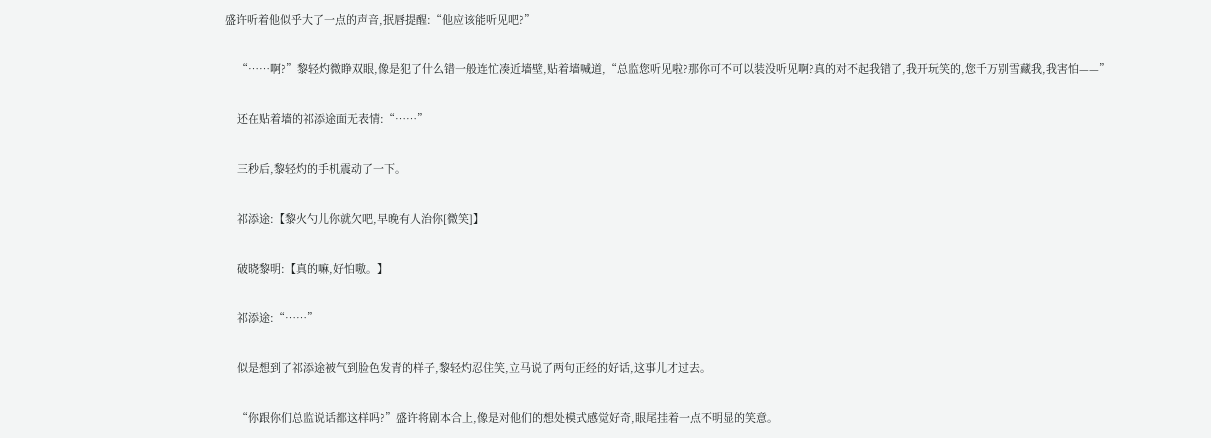盛许听着他似乎大了一点的声音,抿唇提醒:“他应该能听见吧?”

    “……啊?”黎轻灼微睁双眼,像是犯了什么错一般连忙凑近墙壁,贴着墙喊道,“总监您听见啦?那你可不可以装没听见啊?真的对不起我错了,我开玩笑的,您千万别雪藏我,我害怕——”

    还在贴着墙的祁添途面无表情:“……”

    三秒后,黎轻灼的手机震动了一下。

    祁添途:【黎火勺儿你就欠吧,早晚有人治你[微笑]】

    破晓黎明:【真的嘛,好怕嗷。】

    祁添途:“……”

    似是想到了祁添途被气到脸色发青的样子,黎轻灼忍住笑,立马说了两句正经的好话,这事儿才过去。

    “你跟你们总监说话都这样吗?”盛许将剧本合上,像是对他们的想处模式感觉好奇,眼尾挂着一点不明显的笑意。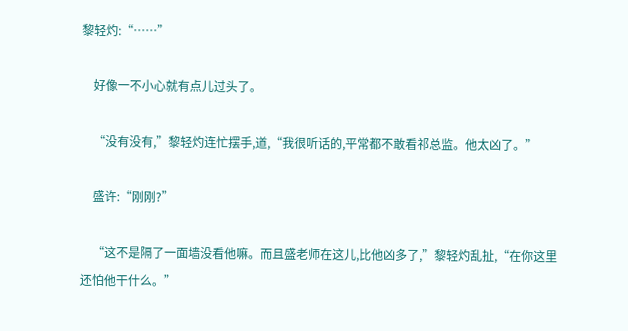黎轻灼:“……”

    好像一不小心就有点儿过头了。

    “没有没有,”黎轻灼连忙摆手,道,“我很听话的,平常都不敢看祁总监。他太凶了。”

    盛许:“刚刚?”

    “这不是隔了一面墙没看他嘛。而且盛老师在这儿,比他凶多了,”黎轻灼乱扯,“在你这里还怕他干什么。”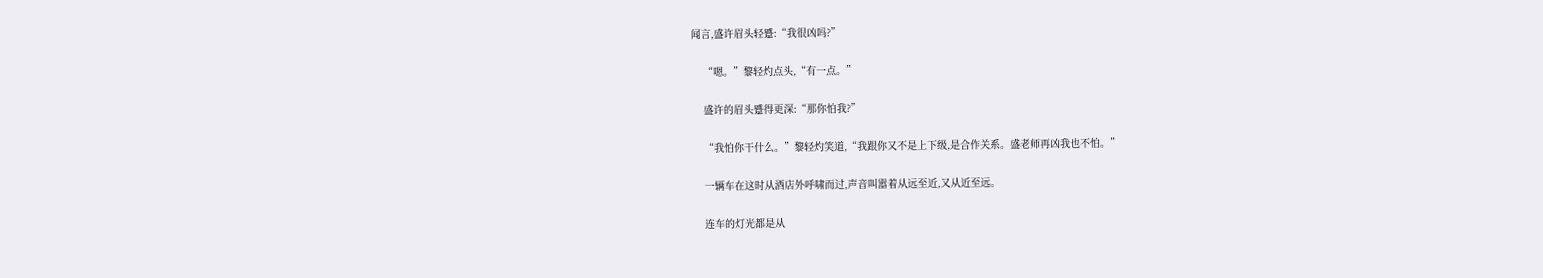闻言,盛许眉头轻蹙:“我很凶吗?”

    “嗯。”黎轻灼点头,“有一点。”

    盛许的眉头蹙得更深:“那你怕我?”

    “我怕你干什么。”黎轻灼笑道,“我跟你又不是上下级,是合作关系。盛老师再凶我也不怕。”

    一辆车在这时从酒店外呼啸而过,声音叫嚣着从远至近,又从近至远。

    连车的灯光都是从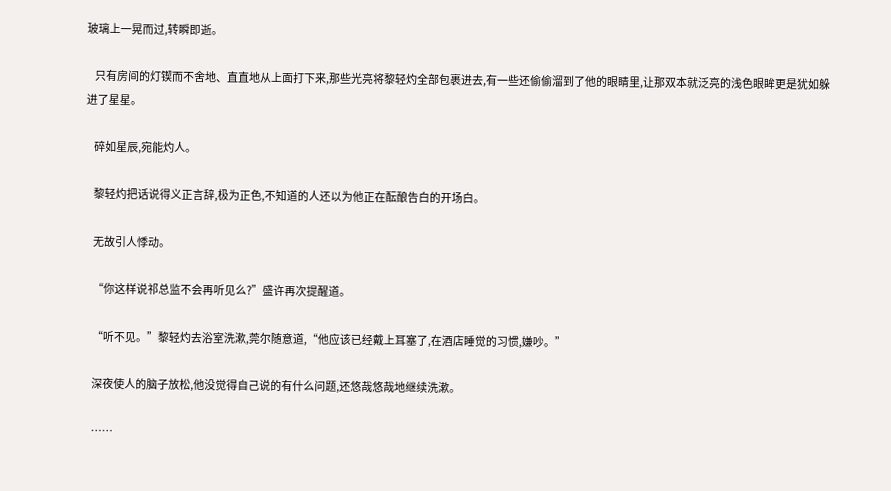玻璃上一晃而过,转瞬即逝。

    只有房间的灯锲而不舍地、直直地从上面打下来,那些光亮将黎轻灼全部包裹进去,有一些还偷偷溜到了他的眼睛里,让那双本就泛亮的浅色眼眸更是犹如躲进了星星。

    碎如星辰,宛能灼人。

    黎轻灼把话说得义正言辞,极为正色,不知道的人还以为他正在酝酿告白的开场白。

    无故引人悸动。

    “你这样说祁总监不会再听见么?”盛许再次提醒道。

    “听不见。”黎轻灼去浴室洗漱,莞尔随意道,“他应该已经戴上耳塞了,在酒店睡觉的习惯,嫌吵。”

    深夜使人的脑子放松,他没觉得自己说的有什么问题,还悠哉悠哉地继续洗漱。

    ……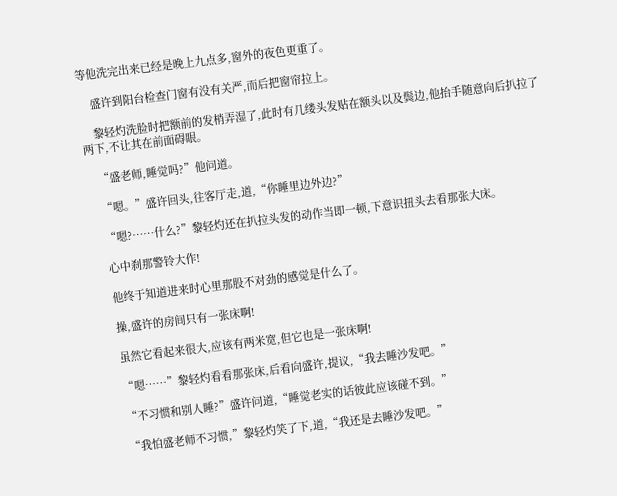等他洗完出来已经是晚上九点多,窗外的夜色更重了。

    盛许到阳台检查门窗有没有关严,而后把窗帘拉上。

    黎轻灼洗脸时把额前的发梢弄湿了,此时有几缕头发贴在额头以及鬓边,他抬手随意向后扒拉了两下,不让其在前面碍眼。

    “盛老师,睡觉吗?”他问道。

    “嗯。”盛许回头,往客厅走,道,“你睡里边外边?”

    “嗯?……什么?”黎轻灼还在扒拉头发的动作当即一顿,下意识扭头去看那张大床。

    心中刹那警铃大作!

    他终于知道进来时心里那股不对劲的感觉是什么了。

    操,盛许的房间只有一张床啊!

    虽然它看起来很大,应该有两米宽,但它也是一张床啊!

    “嗯……”黎轻灼看看那张床,后看向盛许,提议,“我去睡沙发吧。”

    “不习惯和别人睡?”盛许问道,“睡觉老实的话彼此应该碰不到。”

    “我怕盛老师不习惯,”黎轻灼笑了下,道,“我还是去睡沙发吧。”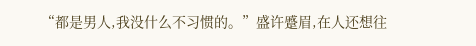“都是男人,我没什么不习惯的。”盛许蹙眉,在人还想往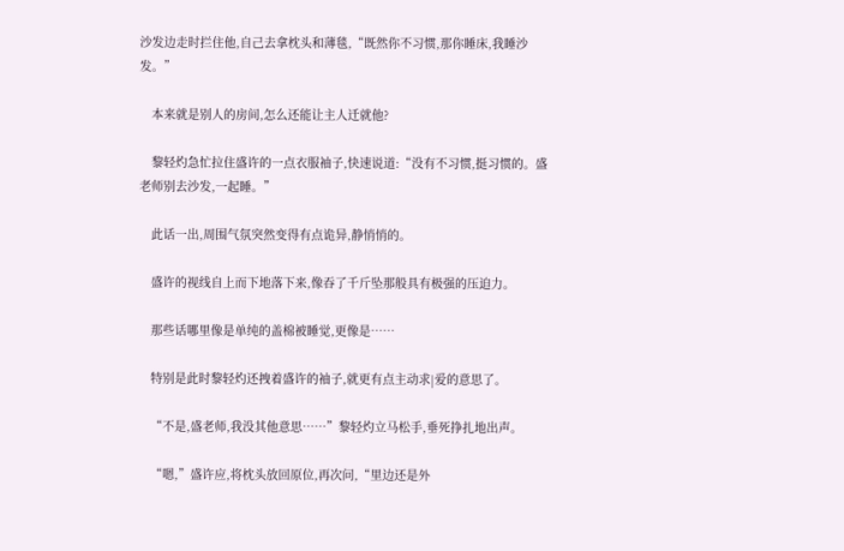沙发边走时拦住他,自己去拿枕头和薄毯,“既然你不习惯,那你睡床,我睡沙发。”

    本来就是别人的房间,怎么还能让主人迁就他?

    黎轻灼急忙拉住盛许的一点衣服袖子,快速说道:“没有不习惯,挺习惯的。盛老师别去沙发,一起睡。”

    此话一出,周围气氛突然变得有点诡异,静悄悄的。

    盛许的视线自上而下地落下来,像吞了千斤坠那般具有极强的压迫力。

    那些话哪里像是单纯的盖棉被睡觉,更像是……

    特别是此时黎轻灼还拽着盛许的袖子,就更有点主动求|爱的意思了。

    “不是,盛老师,我没其他意思……”黎轻灼立马松手,垂死挣扎地出声。

    “嗯,”盛许应,将枕头放回原位,再次问,“里边还是外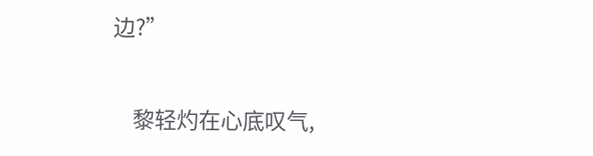边?”

    黎轻灼在心底叹气,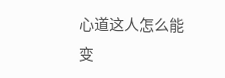心道这人怎么能变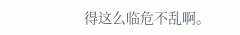得这么临危不乱啊。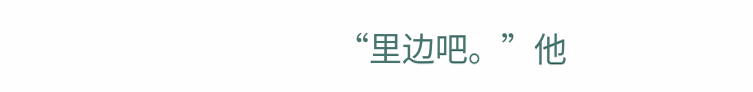“里边吧。”他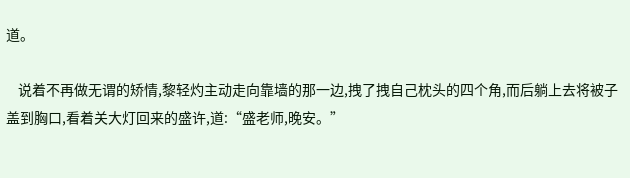道。

    说着不再做无谓的矫情,黎轻灼主动走向靠墙的那一边,拽了拽自己枕头的四个角,而后躺上去将被子盖到胸口,看着关大灯回来的盛许,道:“盛老师,晚安。”